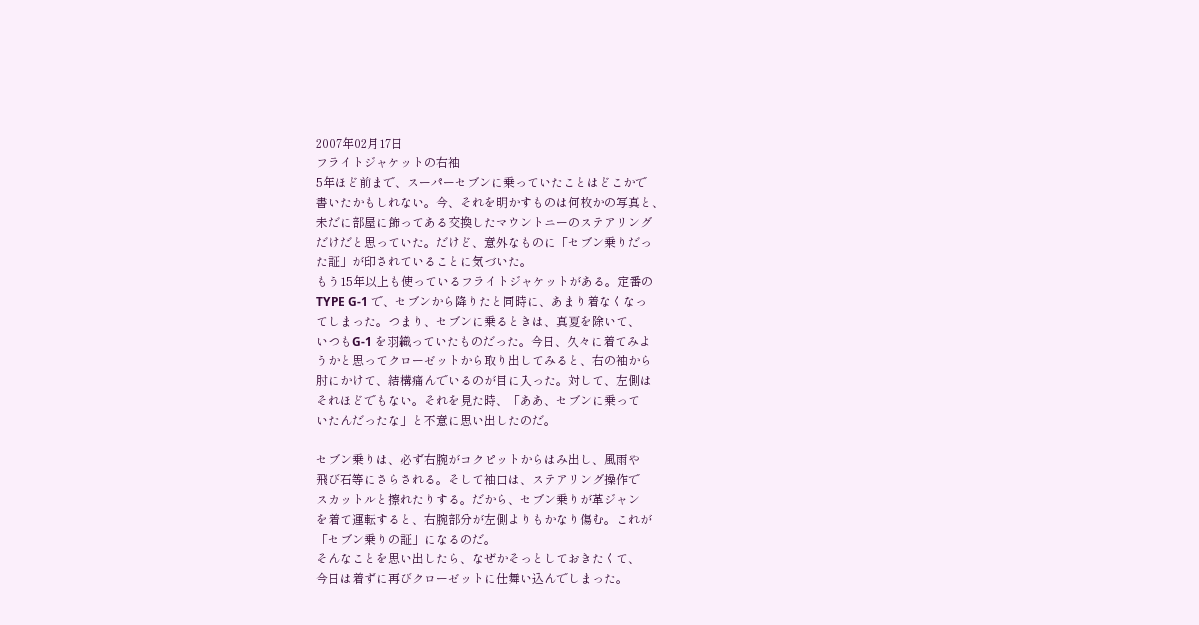2007年02月17日
フライトジャケットの右袖
5年ほど前まで、スーパーセブンに乗っていたことはどこかで
書いたかもしれない。今、それを明かすものは何枚かの写真と、
未だに部屋に飾ってある交換したマウントニーのステアリング
だけだと思っていた。だけど、意外なものに「セブン乗りだっ
た証」が印されていることに気づいた。
もう15年以上も使っているフライトジャケットがある。定番の
TYPE G-1 で、セブンから降りたと同時に、あまり着なくなっ
てしまった。つまり、セブンに乗るときは、真夏を除いて、
いつもG-1 を羽織っていたものだった。今日、久々に着てみよ
うかと思ってクローゼットから取り出してみると、右の袖から
肘にかけて、結構痛んでいるのが目に入った。対して、左側は
それほどでもない。それを見た時、「ああ、セブンに乗って
いたんだったな」と不意に思い出したのだ。

セブン乗りは、必ず右腕がコクピットからはみ出し、風雨や
飛び石等にさらされる。そして袖口は、ステアリング操作で
スカットルと擦れたりする。だから、セブン乗りが革ジャン
を着て運転すると、右腕部分が左側よりもかなり傷む。これが
「セブン乗りの証」になるのだ。
そんなことを思い出したら、なぜかそっとしておきたくて、
今日は着ずに再びクローゼットに仕舞い込んでしまった。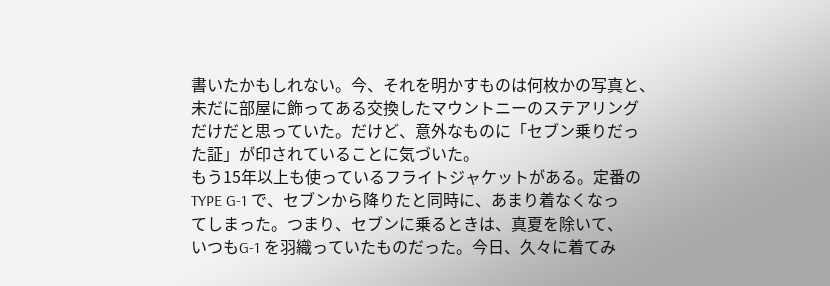書いたかもしれない。今、それを明かすものは何枚かの写真と、
未だに部屋に飾ってある交換したマウントニーのステアリング
だけだと思っていた。だけど、意外なものに「セブン乗りだっ
た証」が印されていることに気づいた。
もう15年以上も使っているフライトジャケットがある。定番の
TYPE G-1 で、セブンから降りたと同時に、あまり着なくなっ
てしまった。つまり、セブンに乗るときは、真夏を除いて、
いつもG-1 を羽織っていたものだった。今日、久々に着てみ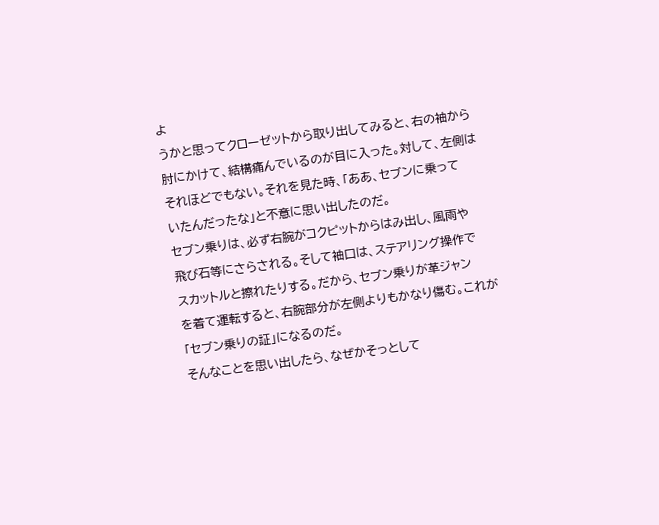よ
うかと思ってクローゼットから取り出してみると、右の袖から
肘にかけて、結構痛んでいるのが目に入った。対して、左側は
それほどでもない。それを見た時、「ああ、セブンに乗って
いたんだったな」と不意に思い出したのだ。
セブン乗りは、必ず右腕がコクピットからはみ出し、風雨や
飛び石等にさらされる。そして袖口は、ステアリング操作で
スカットルと擦れたりする。だから、セブン乗りが革ジャン
を着て運転すると、右腕部分が左側よりもかなり傷む。これが
「セブン乗りの証」になるのだ。
そんなことを思い出したら、なぜかそっとして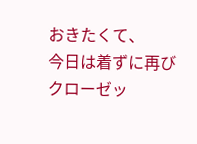おきたくて、
今日は着ずに再びクローゼッ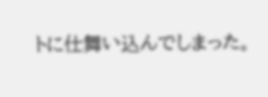トに仕舞い込んでしまった。